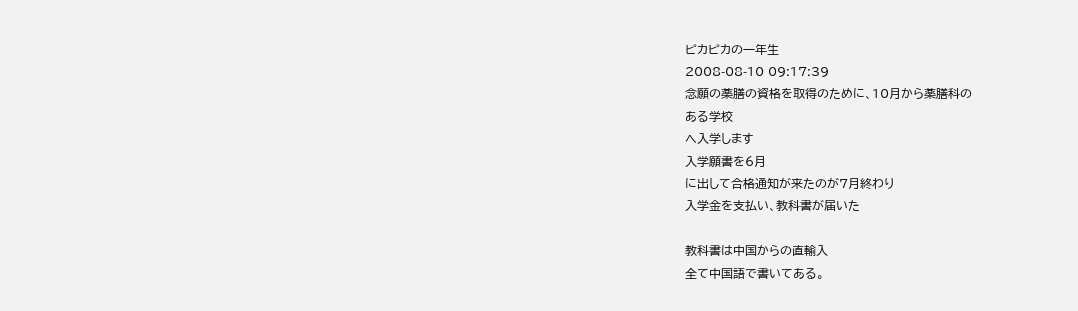ピカピカの一年生
2008-08-10 09:17:39
念願の薬膳の資格を取得のために、10月から薬膳科の
ある学校
へ入学します
入学願書を6月
に出して合格通知が来たのが7月終わり
入学金を支払い、教科書が届いた

教科書は中国からの直輸入
全て中国語で書いてある。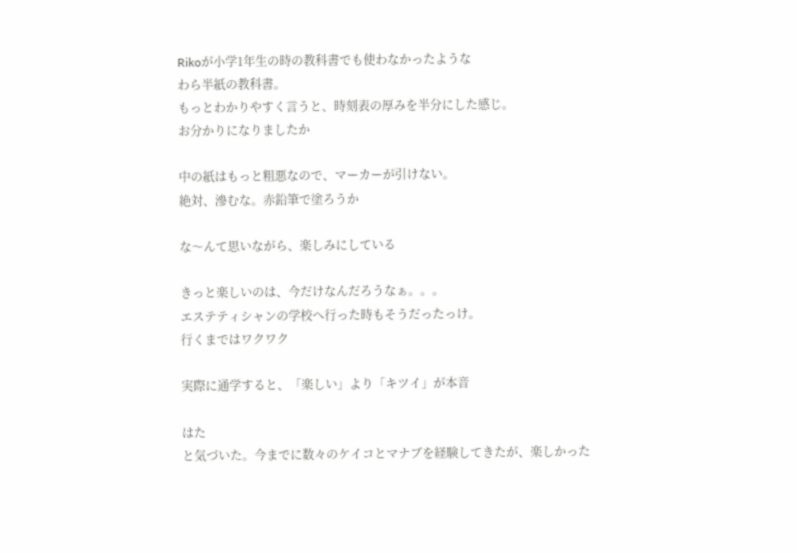Rikoが小学1年生の時の教科書でも使わなかったような
わら半紙の教科書。
もっとわかりやすく言うと、時刻表の厚みを半分にした感じ。
お分かりになりましたか

中の紙はもっと粗悪なので、マーカーが引けない。
絶対、滲むな。赤鉛筆で塗ろうか

な〜んて思いながら、楽しみにしている

きっと楽しいのは、今だけなんだろうなぁ。。。
エステティシャンの学校へ行った時もそうだったっけ。
行くまではワクワク

実際に通学すると、「楽しい」より「キツイ」が本音

はた
と気づいた。今までに数々のケイコとマナブを経験してきたが、楽しかった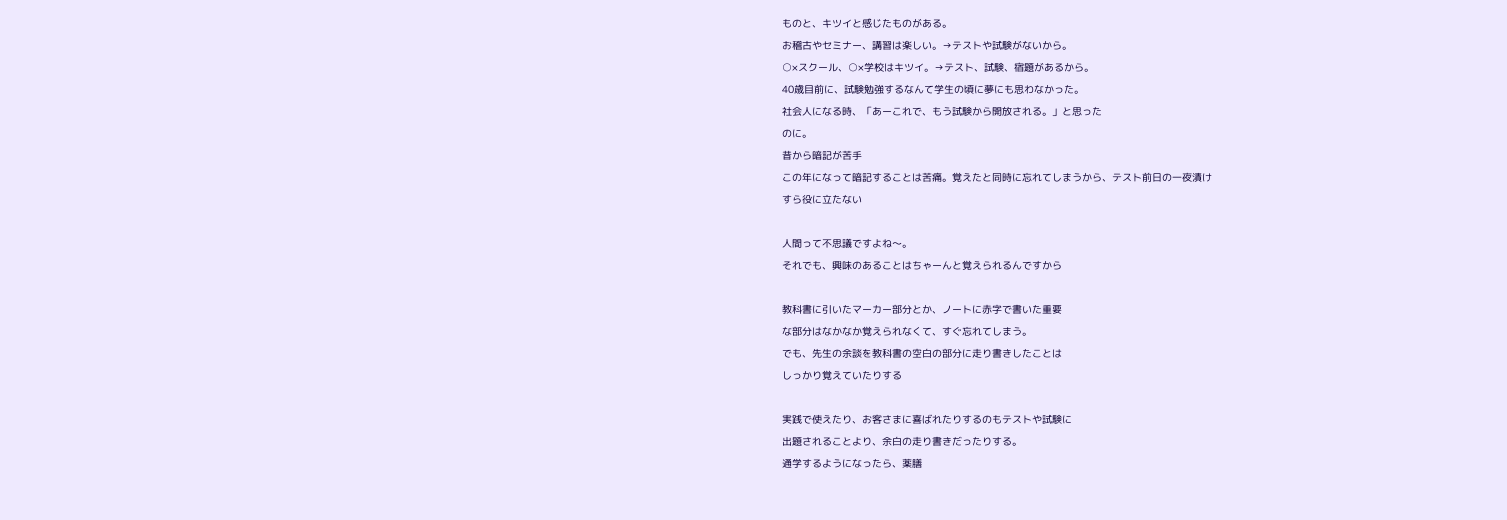ものと、キツイと感じたものがある。
お稽古やセミナー、講習は楽しい。→テストや試験がないから。
○×スクール、○×学校はキツイ。→テスト、試験、宿題があるから。
40歳目前に、試験勉強するなんて学生の頃に夢にも思わなかった。
社会人になる時、「あーこれで、もう試験から開放される。」と思った
のに。
昔から暗記が苦手
この年になって暗記することは苦痛。覚えたと同時に忘れてしまうから、テスト前日の一夜漬け
すら役に立たない

人間って不思議ですよね〜。
それでも、興味のあることはちゃーんと覚えられるんですから

教科書に引いたマーカー部分とか、ノートに赤字で書いた重要
な部分はなかなか覚えられなくて、すぐ忘れてしまう。
でも、先生の余談を教科書の空白の部分に走り書きしたことは
しっかり覚えていたりする

実践で使えたり、お客さまに喜ばれたりするのもテストや試験に
出題されることより、余白の走り書きだったりする。
通学するようになったら、薬膳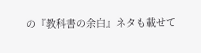の『教科書の余白』ネタも載せて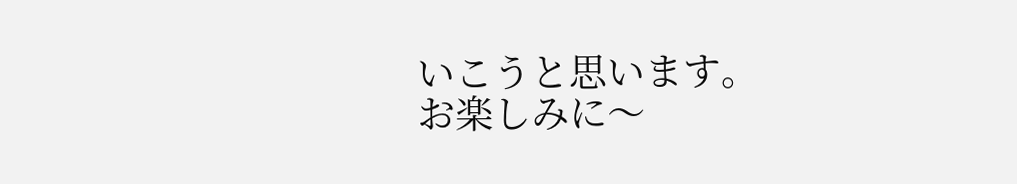いこうと思います。
お楽しみに〜